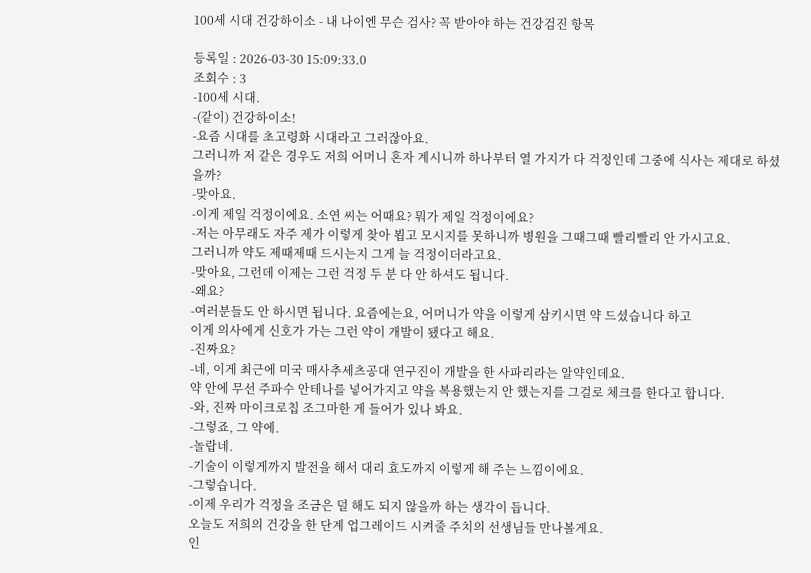100세 시대 건강하이소 - 내 나이엔 무슨 검사? 꼭 받아야 하는 건강검진 항목

등록일 : 2026-03-30 15:09:33.0
조회수 : 3
-100세 시대.
-(같이) 건강하이소!
-요즘 시대를 초고령화 시대라고 그러잖아요.
그러니까 저 같은 경우도 저희 어머니 혼자 계시니까 하나부터 열 가지가 다 걱정인데 그중에 식사는 제대로 하셨을까?
-맞아요.
-이게 제일 걱정이에요. 소연 씨는 어때요? 뭐가 제일 걱정이에요?
-저는 아무래도 자주 제가 이렇게 찾아 뵙고 모시지를 못하니까 병원을 그때그때 빨리빨리 안 가시고요.
그러니까 약도 제때제때 드시는지 그게 늘 걱정이더라고요.
-맞아요, 그런데 이제는 그런 걱정 두 분 다 안 하셔도 됩니다.
-왜요?
-여러분들도 안 하시면 됩니다. 요즘에는요, 어머니가 약을 이렇게 삼키시면 약 드셨습니다 하고
이게 의사에게 신호가 가는 그런 약이 개발이 됐다고 해요.
-진짜요?
-네, 이게 최근에 미국 매사추세츠공대 연구진이 개발을 한 사파리라는 알약인데요.
약 안에 무선 주파수 안테나를 넣어가지고 약을 복용했는지 안 했는지를 그걸로 체크를 한다고 합니다.
-와, 진짜 마이크로칩 조그마한 게 들어가 있나 봐요.
-그렇죠, 그 약에.
-놀랍네.
-기술이 이렇게까지 발전을 해서 대리 효도까지 이렇게 해 주는 느낌이에요.
-그렇습니다.
-이제 우리가 걱정을 조금은 덜 해도 되지 않을까 하는 생각이 듭니다.
오늘도 저희의 건강을 한 단계 업그레이드 시켜줄 주치의 선생님들 만나볼게요.
인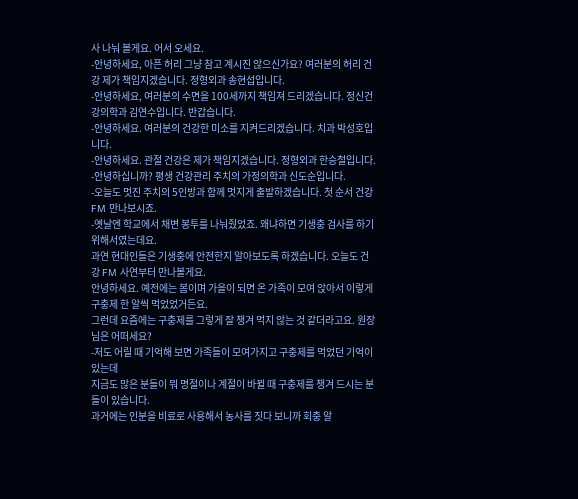사 나눠 볼게요. 어서 오세요.
-안녕하세요, 아픈 허리 그냥 참고 계시진 않으신가요? 여러분의 허리 건강 제가 책임지겠습니다. 정형외과 송현섭입니다.
-안녕하세요, 여러분의 수면을 100세까지 책임져 드리겠습니다. 정신건강의학과 김연수입니다. 반갑습니다.
-안녕하세요. 여러분의 건강한 미소를 지켜드리겠습니다. 치과 박성호입니다.
-안녕하세요. 관절 건강은 제가 책임지겠습니다. 정형외과 한승철입니다.
-안녕하십니까? 평생 건강관리 주치의 가정의학과 신도순입니다.
-오늘도 멋진 주치의 5인방과 함께 멋지게 출발하겠습니다. 첫 순서 건강 FM 만나보시죠.
-옛날엔 학교에서 채변 봉투를 나눠줬었죠. 왜냐하면 기생충 검사를 하기 위해서였는데요.
과연 현대인들은 기생충에 안전한지 알아보도록 하겠습니다. 오늘도 건강 FM 사연부터 만나볼게요.
안녕하세요. 예전에는 봄이며 가을이 되면 온 가족이 모여 앉아서 이렇게 구충제 한 알씩 먹었었거든요.
그런데 요즘에는 구충제를 그렇게 잘 챙겨 먹지 않는 것 같더라고요. 원장님은 어떠세요?
-저도 어릴 때 기억해 보면 가족들이 모여가지고 구충제를 먹었던 기억이 있는데
지금도 많은 분들이 뭐 명절이나 계절이 바뀔 때 구충제를 챙겨 드시는 분들이 있습니다.
과거에는 인분을 비료로 사용해서 농사를 짓다 보니까 회충 알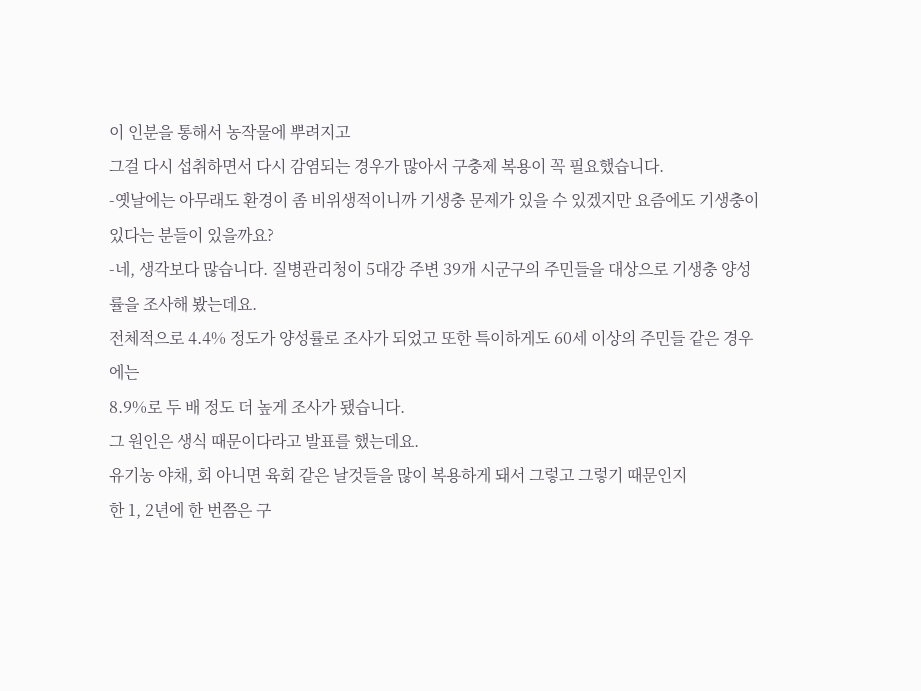이 인분을 통해서 농작물에 뿌려지고
그걸 다시 섭취하면서 다시 감염되는 경우가 많아서 구충제 복용이 꼭 필요했습니다.
-옛날에는 아무래도 환경이 좀 비위생적이니까 기생충 문제가 있을 수 있겠지만 요즘에도 기생충이 있다는 분들이 있을까요?
-네, 생각보다 많습니다. 질병관리청이 5대강 주변 39개 시군구의 주민들을 대상으로 기생충 양성률을 조사해 봤는데요.
전체적으로 4.4% 정도가 양성률로 조사가 되었고 또한 특이하게도 60세 이상의 주민들 같은 경우에는
8.9%로 두 배 정도 더 높게 조사가 됐습니다.
그 원인은 생식 때문이다라고 발표를 했는데요.
유기농 야채, 회 아니면 육회 같은 날것들을 많이 복용하게 돼서 그렇고 그렇기 때문인지
한 1, 2년에 한 번쯤은 구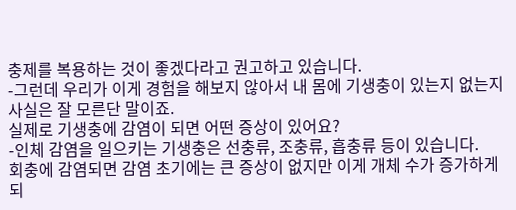충제를 복용하는 것이 좋겠다라고 권고하고 있습니다.
-그런데 우리가 이게 경험을 해보지 않아서 내 몸에 기생충이 있는지 없는지 사실은 잘 모른단 말이죠.
실제로 기생충에 감염이 되면 어떤 증상이 있어요?
-인체 감염을 일으키는 기생충은 선충류, 조충류, 흡충류 등이 있습니다.
회충에 감염되면 감염 초기에는 큰 증상이 없지만 이게 개체 수가 증가하게 되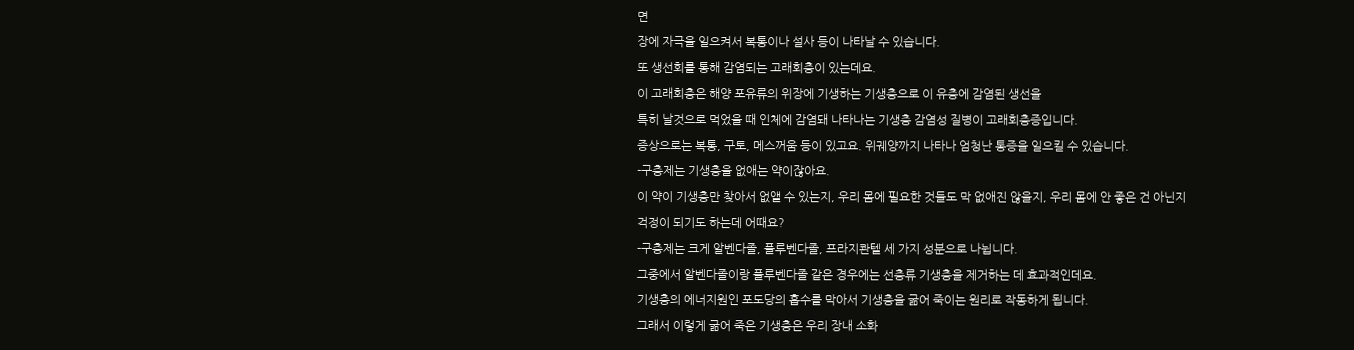면
장에 자극을 일으켜서 복통이나 설사 등이 나타날 수 있습니다.
또 생선회를 통해 감염되는 고래회충이 있는데요.
이 고래회충은 해양 포유류의 위장에 기생하는 기생충으로 이 유충에 감염된 생선을
특히 날것으로 먹었을 때 인체에 감염돼 나타나는 기생충 감염성 질병이 고래회충증입니다.
증상으로는 복통, 구토, 메스꺼움 등이 있고요. 위궤양까지 나타나 엄청난 통증을 일으킬 수 있습니다.
-구충제는 기생충을 없애는 약이잖아요.
이 약이 기생충만 찾아서 없앨 수 있는지, 우리 몸에 필요한 것들도 막 없애진 않을지, 우리 몸에 안 좋은 건 아닌지
걱정이 되기도 하는데 어때요?
-구충제는 크게 알벤다졸, 플루벤다졸, 프라지콴텔 세 가지 성분으로 나뉩니다.
그중에서 알벤다졸이랑 플루벤다졸 같은 경우에는 선충류 기생충을 제거하는 데 효과적인데요.
기생충의 에너지원인 포도당의 흡수를 막아서 기생충을 굶어 죽이는 원리로 작동하게 됩니다.
그래서 이렇게 굶어 죽은 기생충은 우리 장내 소화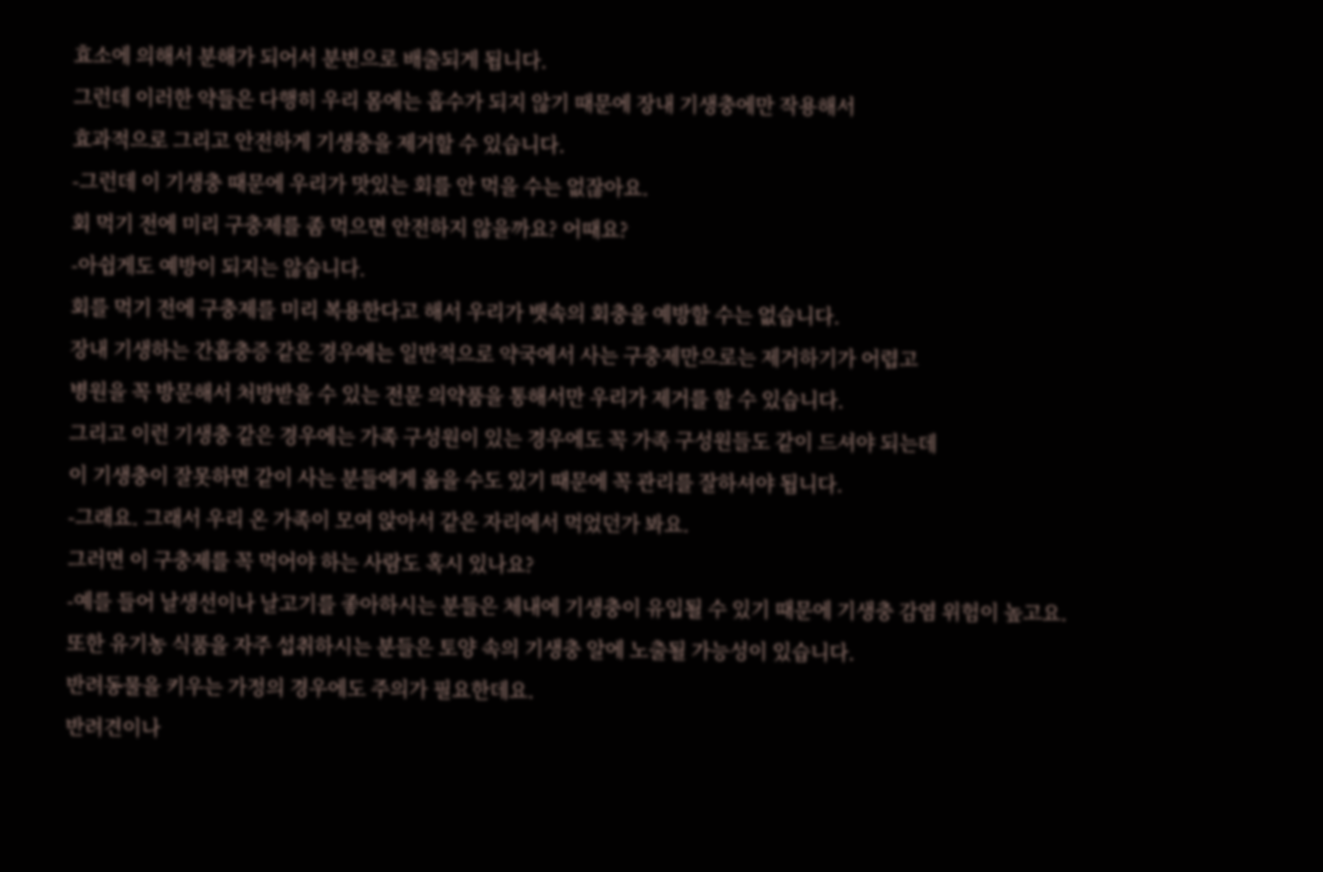효소에 의해서 분해가 되어서 분변으로 배출되게 됩니다.
그런데 이러한 약들은 다행히 우리 몸에는 흡수가 되지 않기 때문에 장내 기생충에만 작용해서
효과적으로 그리고 안전하게 기생충을 제거할 수 있습니다.
-그런데 이 기생충 때문에 우리가 맛있는 회를 안 먹을 수는 없잖아요.
회 먹기 전에 미리 구충제를 좀 먹으면 안전하지 않을까요? 어때요?
-아쉽게도 예방이 되지는 않습니다.
회를 먹기 전에 구충제를 미리 복용한다고 해서 우리가 뱃속의 회충을 예방할 수는 없습니다.
장내 기생하는 간흡충증 같은 경우에는 일반적으로 약국에서 사는 구충제만으로는 제거하기가 어렵고
병원을 꼭 방문해서 처방받을 수 있는 전문 의약품을 통해서만 우리가 제거를 할 수 있습니다.
그리고 이런 기생충 같은 경우에는 가족 구성원이 있는 경우에도 꼭 가족 구성원들도 같이 드셔야 되는데
이 기생충이 잘못하면 같이 사는 분들에게 옮을 수도 있기 때문에 꼭 관리를 잘하셔야 됩니다.
-그래요. 그래서 우리 온 가족이 모여 앉아서 같은 자리에서 먹었던가 봐요.
그러면 이 구충제를 꼭 먹어야 하는 사람도 혹시 있나요?
-예를 들어 날생선이나 날고기를 좋아하시는 분들은 체내에 기생충이 유입될 수 있기 때문에 기생충 감염 위험이 높고요.
또한 유기농 식품을 자주 섭취하시는 분들은 토양 속의 기생충 알에 노출될 가능성이 있습니다.
반려동물을 키우는 가정의 경우에도 주의가 필요한데요.
반려견이나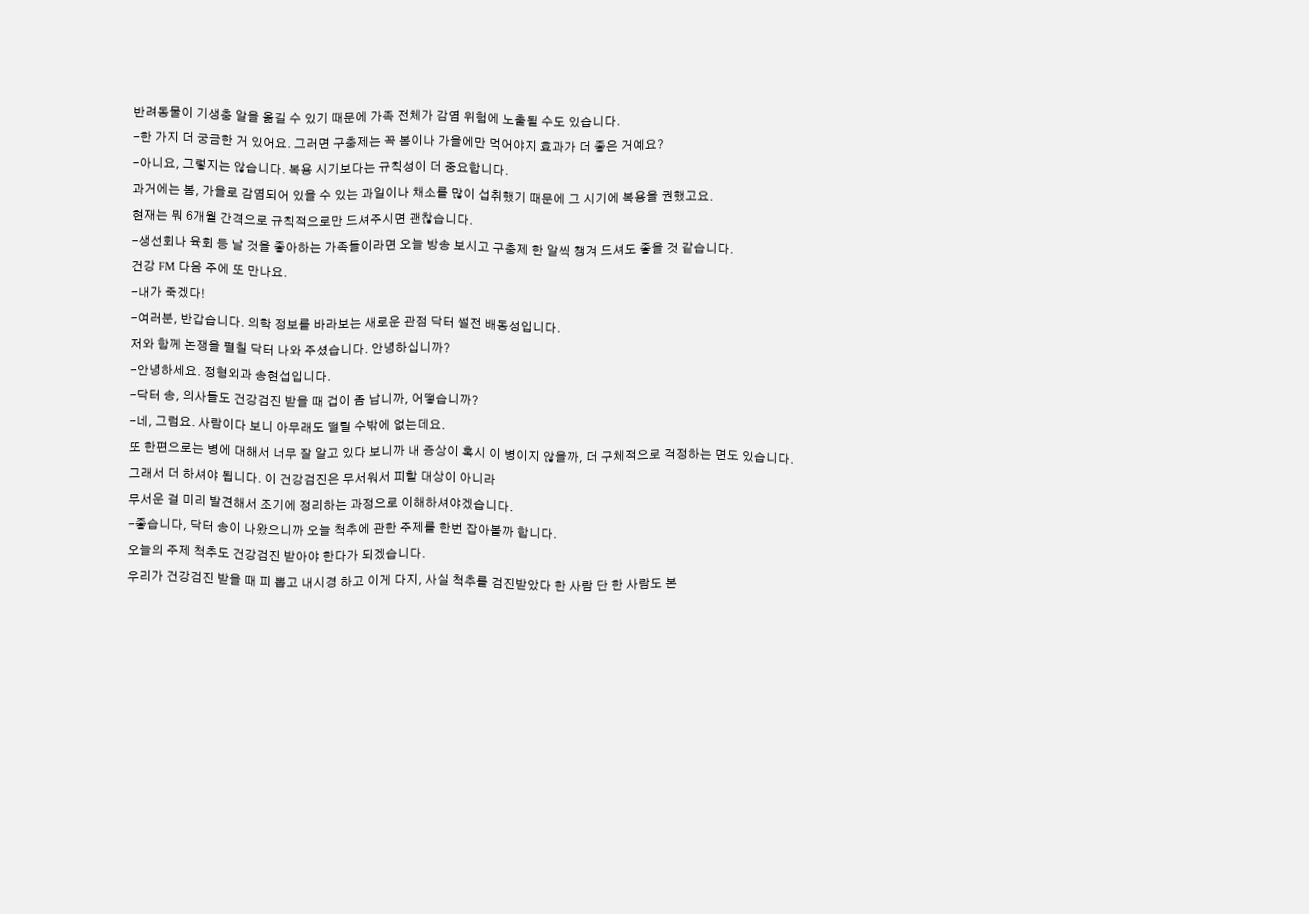반려동물이 기생충 알을 옮길 수 있기 때문에 가족 전체가 감염 위험에 노출될 수도 있습니다.
-한 가지 더 궁금한 거 있어요. 그러면 구충제는 꼭 봄이나 가을에만 먹어야지 효과가 더 좋은 거예요?
-아니요, 그렇지는 않습니다. 복용 시기보다는 규칙성이 더 중요합니다.
과거에는 봄, 가을로 감염되어 있을 수 있는 과일이나 채소를 많이 섭취했기 때문에 그 시기에 복용을 권했고요.
현재는 뭐 6개월 간격으로 규칙적으로만 드셔주시면 괜찮습니다.
-생선회나 육회 등 날 것을 좋아하는 가족들이라면 오늘 방송 보시고 구충제 한 알씩 챙겨 드셔도 좋을 것 같습니다.
건강 FM 다음 주에 또 만나요.
-내가 죽겠다!
-여러분, 반갑습니다. 의학 정보를 바라보는 새로운 관점 닥터 썰전 배동성입니다.
저와 함께 논쟁을 펼칠 닥터 나와 주셨습니다. 안녕하십니까?
-안녕하세요. 정형외과 송현섭입니다.
-닥터 송, 의사들도 건강검진 받을 때 겁이 좀 납니까, 어떻습니까?
-네, 그럼요. 사람이다 보니 아무래도 떨릴 수밖에 없는데요.
또 한편으로는 병에 대해서 너무 잘 알고 있다 보니까 내 증상이 혹시 이 병이지 않을까, 더 구체적으로 걱정하는 면도 있습니다.
그래서 더 하셔야 됩니다. 이 건강검진은 무서워서 피할 대상이 아니라
무서운 걸 미리 발견해서 조기에 정리하는 과정으로 이해하셔야겠습니다.
-좋습니다, 닥터 송이 나왔으니까 오늘 척추에 관한 주제를 한번 잡아볼까 합니다.
오늘의 주제 척추도 건강검진 받아야 한다가 되겠습니다.
우리가 건강검진 받을 때 피 뽑고 내시경 하고 이게 다지, 사실 척추를 검진받았다 한 사람 단 한 사람도 본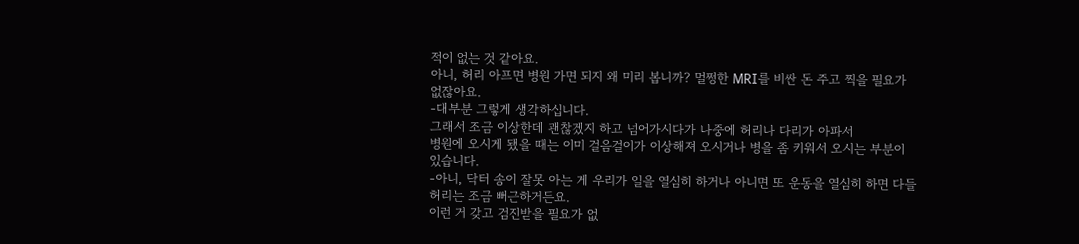적이 없는 것 같아요.
아니, 허리 아프면 병원 가면 되지 왜 미리 봅니까? 멀쩡한 MRI를 비싼 돈 주고 찍을 필요가 없잖아요.
-대부분 그렇게 생각하십니다.
그래서 조금 이상한데 괜찮겠지 하고 넘어가시다가 나중에 허리나 다리가 아파서
병원에 오시게 됐을 때는 이미 걸음걸이가 이상해져 오시거나 병을 좀 키워서 오시는 부분이 있습니다.
-아니, 닥터 송이 잘못 아는 게 우리가 일을 열심히 하거나 아니면 또 운동을 열심히 하면 다들 허리는 조금 뻐근하거든요.
이런 거 갖고 검진받을 필요가 없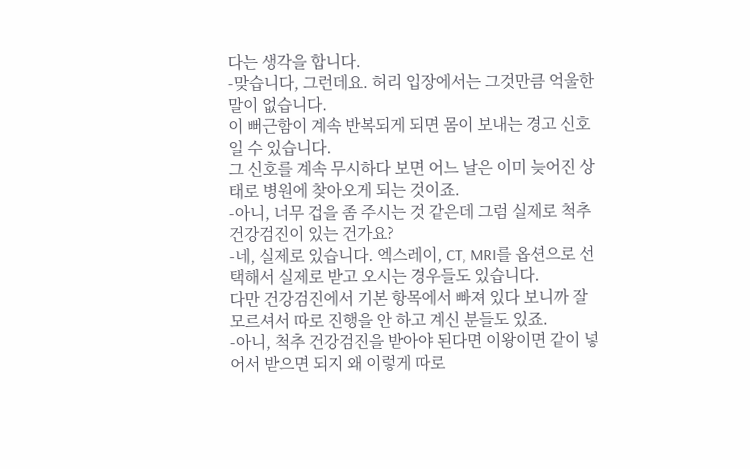다는 생각을 합니다.
-맞습니다, 그런데요. 허리 입장에서는 그것만큼 억울한 말이 없습니다.
이 뻐근함이 계속 반복되게 되면 몸이 보내는 경고 신호일 수 있습니다.
그 신호를 계속 무시하다 보면 어느 날은 이미 늦어진 상태로 병원에 찾아오게 되는 것이죠.
-아니, 너무 겁을 좀 주시는 것 같은데 그럼 실제로 척추 건강검진이 있는 건가요?
-네, 실제로 있습니다. 엑스레이, CT, MRI를 옵션으로 선택해서 실제로 받고 오시는 경우들도 있습니다.
다만 건강검진에서 기본 항목에서 빠져 있다 보니까 잘 모르셔서 따로 진행을 안 하고 계신 분들도 있죠.
-아니, 척추 건강검진을 받아야 된다면 이왕이면 같이 넣어서 받으면 되지 왜 이렇게 따로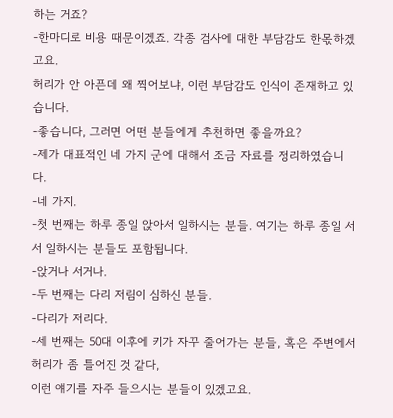하는 거죠?
-한마디로 비용 때문이겠죠. 각종 검사에 대한 부담감도 한몫하겠고요.
허리가 안 아픈데 왜 찍어보냐, 이런 부담감도 인식이 존재하고 있습니다.
-좋습니다, 그러면 어떤 분들에게 추천하면 좋을까요?
-제가 대표적인 네 가지 군에 대해서 조금 자료를 정리하였습니다.
-네 가지.
-첫 번째는 하루 종일 앉아서 일하시는 분들. 여기는 하루 종일 서서 일하시는 분들도 포함됩니다.
-앉거나 서거나.
-두 번째는 다리 저림이 심하신 분들.
-다리가 저리다.
-세 번째는 50대 이후에 키가 자꾸 줄어가는 분들, 혹은 주변에서 허리가 좀 틀어진 것 같다,
이런 얘기를 자주 들으시는 분들이 있겠고요.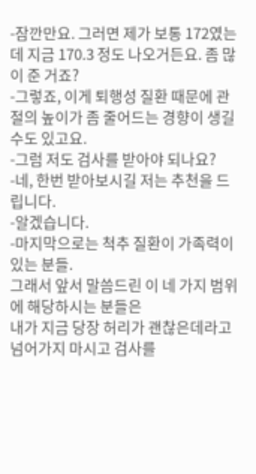-잠깐만요. 그러면 제가 보통 172였는데 지금 170.3 정도 나오거든요. 좀 많이 준 거죠?
-그렇죠, 이게 퇴행성 질환 때문에 관절의 높이가 좀 줄어드는 경향이 생길 수도 있고요.
-그럼 저도 검사를 받아야 되나요?
-네, 한번 받아보시길 저는 추천을 드립니다.
-알겠습니다.
-마지막으로는 척추 질환이 가족력이 있는 분들.
그래서 앞서 말씀드린 이 네 가지 범위에 해당하시는 분들은
내가 지금 당장 허리가 괜찮은데라고 넘어가지 마시고 검사를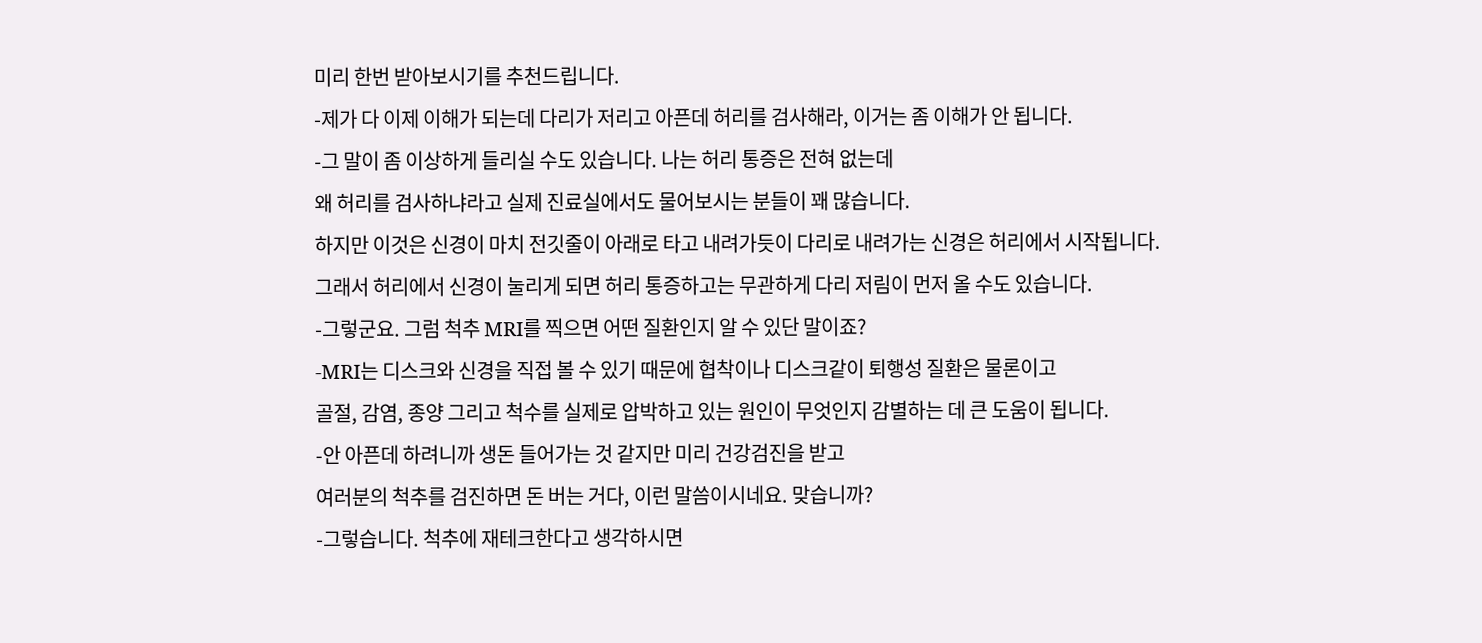미리 한번 받아보시기를 추천드립니다.
-제가 다 이제 이해가 되는데 다리가 저리고 아픈데 허리를 검사해라, 이거는 좀 이해가 안 됩니다.
-그 말이 좀 이상하게 들리실 수도 있습니다. 나는 허리 통증은 전혀 없는데
왜 허리를 검사하냐라고 실제 진료실에서도 물어보시는 분들이 꽤 많습니다.
하지만 이것은 신경이 마치 전깃줄이 아래로 타고 내려가듯이 다리로 내려가는 신경은 허리에서 시작됩니다.
그래서 허리에서 신경이 눌리게 되면 허리 통증하고는 무관하게 다리 저림이 먼저 올 수도 있습니다.
-그렇군요. 그럼 척추 MRI를 찍으면 어떤 질환인지 알 수 있단 말이죠?
-MRI는 디스크와 신경을 직접 볼 수 있기 때문에 협착이나 디스크같이 퇴행성 질환은 물론이고
골절, 감염, 종양 그리고 척수를 실제로 압박하고 있는 원인이 무엇인지 감별하는 데 큰 도움이 됩니다.
-안 아픈데 하려니까 생돈 들어가는 것 같지만 미리 건강검진을 받고
여러분의 척추를 검진하면 돈 버는 거다, 이런 말씀이시네요. 맞습니까?
-그렇습니다. 척추에 재테크한다고 생각하시면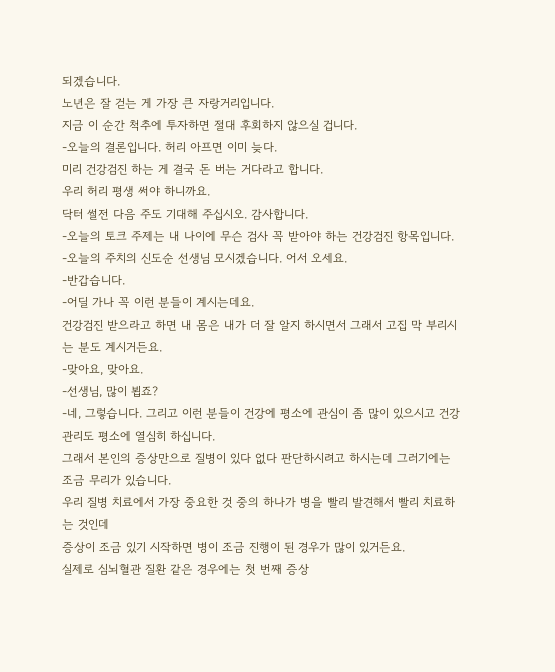되겠습니다.
노년은 잘 걷는 게 가장 큰 자랑거리입니다.
지금 이 순간 척추에 투자하면 절대 후회하지 않으실 겁니다.
-오늘의 결론입니다. 허리 아프면 이미 늦다.
미리 건강검진 하는 게 결국 돈 버는 거다라고 합니다.
우리 허리 평생 써야 하니까요.
닥터 썰전 다음 주도 기대해 주십시오. 감사합니다.
-오늘의 토크 주제는 내 나이에 무슨 검사 꼭 받아야 하는 건강검진 항목입니다.
-오늘의 주치의 신도순 선생님 모시겠습니다. 어서 오세요.
-반갑습니다.
-어딜 가나 꼭 이런 분들이 계시는데요.
건강검진 받으라고 하면 내 몸은 내가 더 잘 알지 하시면서 그래서 고집 막 부리시는 분도 계시거든요.
-맞아요, 맞아요.
-선생님, 많이 뵙죠?
-네, 그렇습니다. 그리고 이런 분들이 건강에 평소에 관심이 좀 많이 있으시고 건강관리도 평소에 열심히 하십니다.
그래서 본인의 증상만으로 질병이 있다 없다 판단하시려고 하시는데 그러기에는 조금 무리가 있습니다.
우리 질병 치료에서 가장 중요한 것 중의 하나가 병을 빨리 발견해서 빨리 치료하는 것인데
증상이 조금 있기 시작하면 병이 조금 진행이 된 경우가 많이 있거든요.
실제로 심뇌혈관 질환 같은 경우에는 첫 번째 증상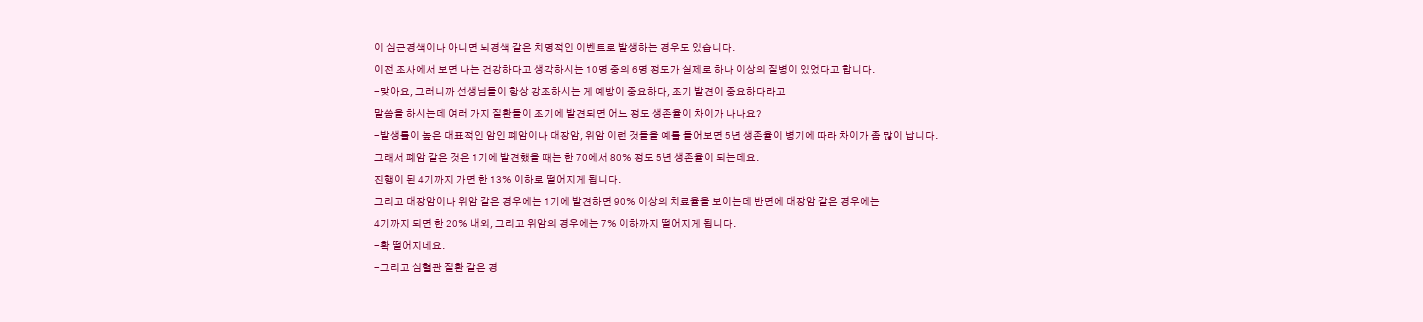이 심근경색이나 아니면 뇌경색 같은 치명적인 이벤트로 발생하는 경우도 있습니다.
이전 조사에서 보면 나는 건강하다고 생각하시는 10명 중의 6명 정도가 실제로 하나 이상의 질병이 있었다고 합니다.
-맞아요, 그러니까 선생님들이 항상 강조하시는 게 예방이 중요하다, 조기 발견이 중요하다라고
말씀을 하시는데 여러 가지 질환들이 조기에 발견되면 어느 정도 생존율이 차이가 나나요?
-발생률이 높은 대표적인 암인 폐암이나 대장암, 위암 이런 것들을 예를 들어보면 5년 생존율이 병기에 따라 차이가 좀 많이 납니다.
그래서 폐암 같은 것은 1기에 발견했을 때는 한 70에서 80% 정도 5년 생존율이 되는데요.
진행이 된 4기까지 가면 한 13% 이하로 떨어지게 됩니다.
그리고 대장암이나 위암 같은 경우에는 1기에 발견하면 90% 이상의 치료율을 보이는데 반면에 대장암 같은 경우에는
4기까지 되면 한 20% 내외, 그리고 위암의 경우에는 7% 이하까지 떨어지게 됩니다.
-확 떨어지네요.
-그리고 심혈관 질환 같은 경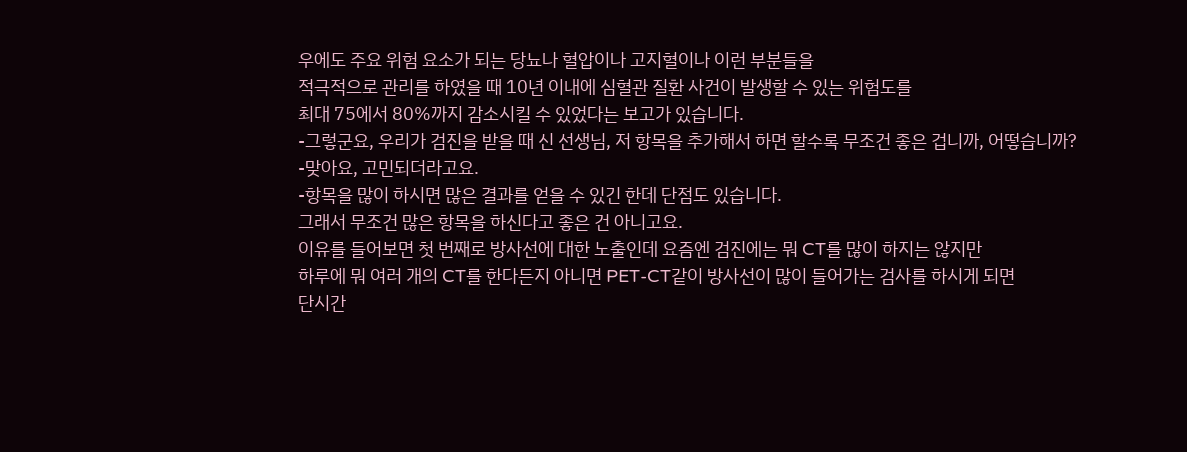우에도 주요 위험 요소가 되는 당뇨나 혈압이나 고지혈이나 이런 부분들을
적극적으로 관리를 하였을 때 10년 이내에 심혈관 질환 사건이 발생할 수 있는 위험도를
최대 75에서 80%까지 감소시킬 수 있었다는 보고가 있습니다.
-그렇군요, 우리가 검진을 받을 때 신 선생님, 저 항목을 추가해서 하면 할수록 무조건 좋은 겁니까, 어떻습니까?
-맞아요, 고민되더라고요.
-항목을 많이 하시면 많은 결과를 얻을 수 있긴 한데 단점도 있습니다.
그래서 무조건 많은 항목을 하신다고 좋은 건 아니고요.
이유를 들어보면 첫 번째로 방사선에 대한 노출인데 요즘엔 검진에는 뭐 CT를 많이 하지는 않지만
하루에 뭐 여러 개의 CT를 한다든지 아니면 PET-CT같이 방사선이 많이 들어가는 검사를 하시게 되면
단시간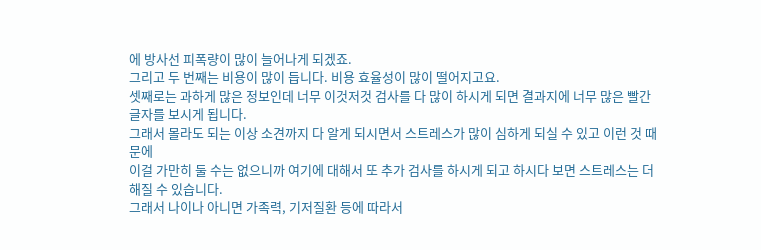에 방사선 피폭량이 많이 늘어나게 되겠죠.
그리고 두 번째는 비용이 많이 듭니다. 비용 효율성이 많이 떨어지고요.
셋째로는 과하게 많은 정보인데 너무 이것저것 검사를 다 많이 하시게 되면 결과지에 너무 많은 빨간 글자를 보시게 됩니다.
그래서 몰라도 되는 이상 소견까지 다 알게 되시면서 스트레스가 많이 심하게 되실 수 있고 이런 것 때문에
이걸 가만히 둘 수는 없으니까 여기에 대해서 또 추가 검사를 하시게 되고 하시다 보면 스트레스는 더해질 수 있습니다.
그래서 나이나 아니면 가족력, 기저질환 등에 따라서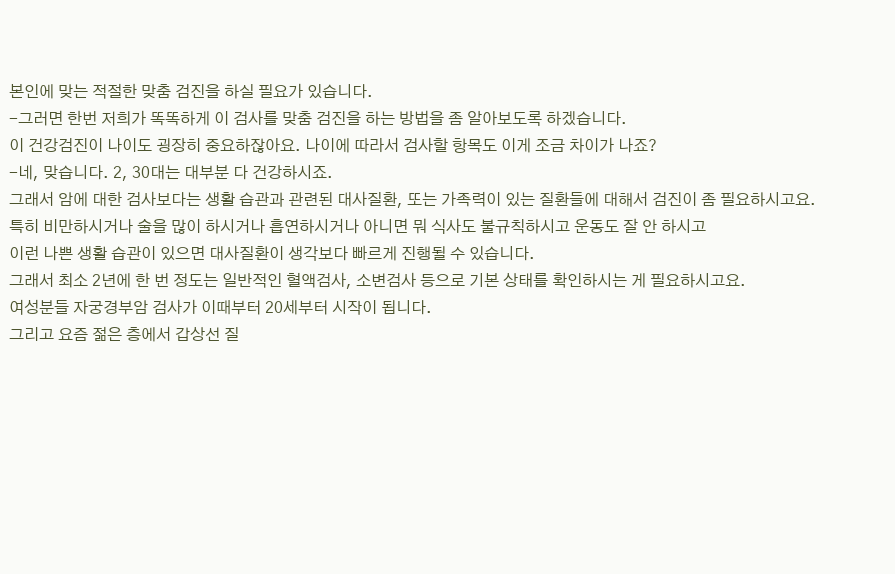본인에 맞는 적절한 맞춤 검진을 하실 필요가 있습니다.
-그러면 한번 저희가 똑똑하게 이 검사를 맞춤 검진을 하는 방법을 좀 알아보도록 하겠습니다.
이 건강검진이 나이도 굉장히 중요하잖아요. 나이에 따라서 검사할 항목도 이게 조금 차이가 나죠?
-네, 맞습니다. 2, 30대는 대부분 다 건강하시죠.
그래서 암에 대한 검사보다는 생활 습관과 관련된 대사질환, 또는 가족력이 있는 질환들에 대해서 검진이 좀 필요하시고요.
특히 비만하시거나 술을 많이 하시거나 흡연하시거나 아니면 뭐 식사도 불규칙하시고 운동도 잘 안 하시고
이런 나쁜 생활 습관이 있으면 대사질환이 생각보다 빠르게 진행될 수 있습니다.
그래서 최소 2년에 한 번 정도는 일반적인 혈액검사, 소변검사 등으로 기본 상태를 확인하시는 게 필요하시고요.
여성분들 자궁경부암 검사가 이때부터 20세부터 시작이 됩니다.
그리고 요즘 젊은 층에서 갑상선 질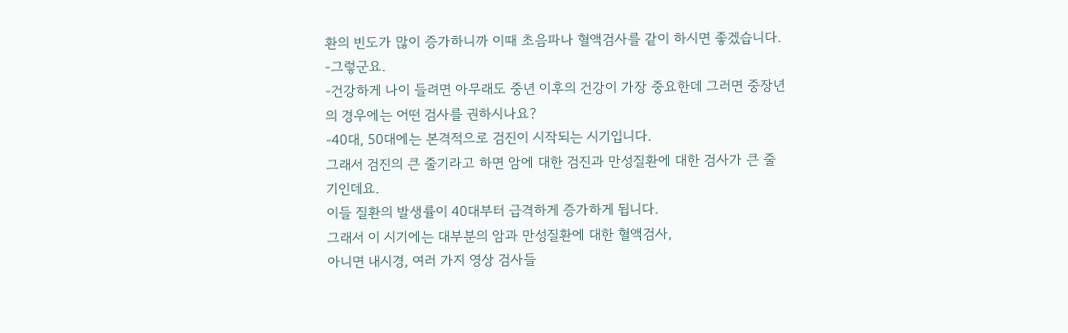환의 빈도가 많이 증가하니까 이때 초음파나 혈액검사를 같이 하시면 좋겠습니다.
-그렇군요.
-건강하게 나이 들려면 아무래도 중년 이후의 건강이 가장 중요한데 그러면 중장년의 경우에는 어떤 검사를 권하시나요?
-40대, 50대에는 본격적으로 검진이 시작되는 시기입니다.
그래서 검진의 큰 줄기라고 하면 암에 대한 검진과 만성질환에 대한 검사가 큰 줄기인데요.
이들 질환의 발생률이 40대부터 급격하게 증가하게 됩니다.
그래서 이 시기에는 대부분의 암과 만성질환에 대한 혈액검사,
아니면 내시경, 여러 가지 영상 검사들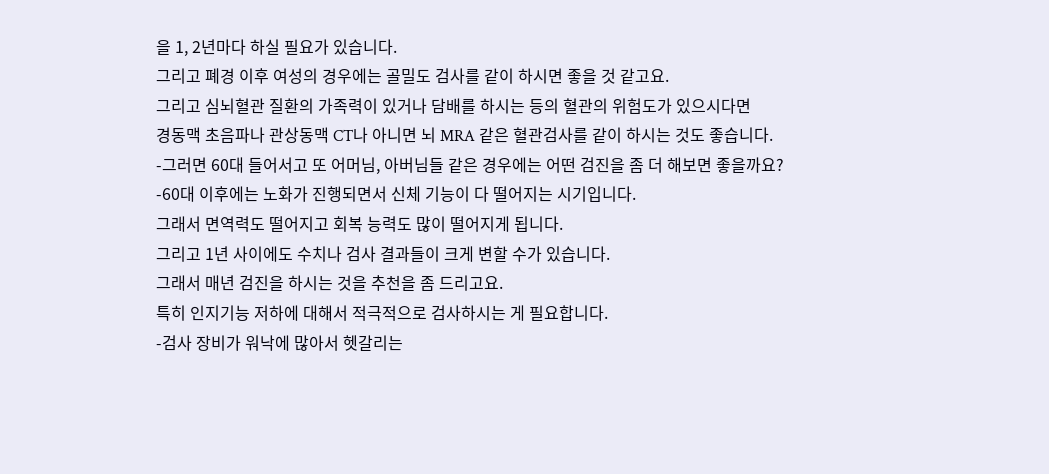을 1, 2년마다 하실 필요가 있습니다.
그리고 폐경 이후 여성의 경우에는 골밀도 검사를 같이 하시면 좋을 것 같고요.
그리고 심뇌혈관 질환의 가족력이 있거나 담배를 하시는 등의 혈관의 위험도가 있으시다면
경동맥 초음파나 관상동맥 CT나 아니면 뇌 MRA 같은 혈관검사를 같이 하시는 것도 좋습니다.
-그러면 60대 들어서고 또 어머님, 아버님들 같은 경우에는 어떤 검진을 좀 더 해보면 좋을까요?
-60대 이후에는 노화가 진행되면서 신체 기능이 다 떨어지는 시기입니다.
그래서 면역력도 떨어지고 회복 능력도 많이 떨어지게 됩니다.
그리고 1년 사이에도 수치나 검사 결과들이 크게 변할 수가 있습니다.
그래서 매년 검진을 하시는 것을 추천을 좀 드리고요.
특히 인지기능 저하에 대해서 적극적으로 검사하시는 게 필요합니다.
-검사 장비가 워낙에 많아서 헷갈리는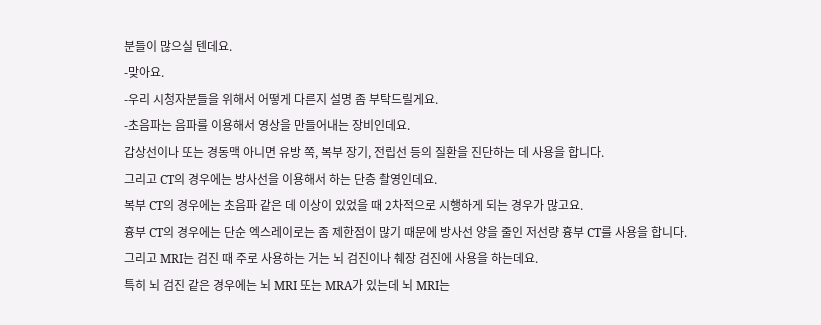분들이 많으실 텐데요.
-맞아요.
-우리 시청자분들을 위해서 어떻게 다른지 설명 좀 부탁드릴게요.
-초음파는 음파를 이용해서 영상을 만들어내는 장비인데요.
갑상선이나 또는 경동맥 아니면 유방 쪽, 복부 장기, 전립선 등의 질환을 진단하는 데 사용을 합니다.
그리고 CT의 경우에는 방사선을 이용해서 하는 단층 촬영인데요.
복부 CT의 경우에는 초음파 같은 데 이상이 있었을 때 2차적으로 시행하게 되는 경우가 많고요.
흉부 CT의 경우에는 단순 엑스레이로는 좀 제한점이 많기 때문에 방사선 양을 줄인 저선량 흉부 CT를 사용을 합니다.
그리고 MRI는 검진 때 주로 사용하는 거는 뇌 검진이나 췌장 검진에 사용을 하는데요.
특히 뇌 검진 같은 경우에는 뇌 MRI 또는 MRA가 있는데 뇌 MRI는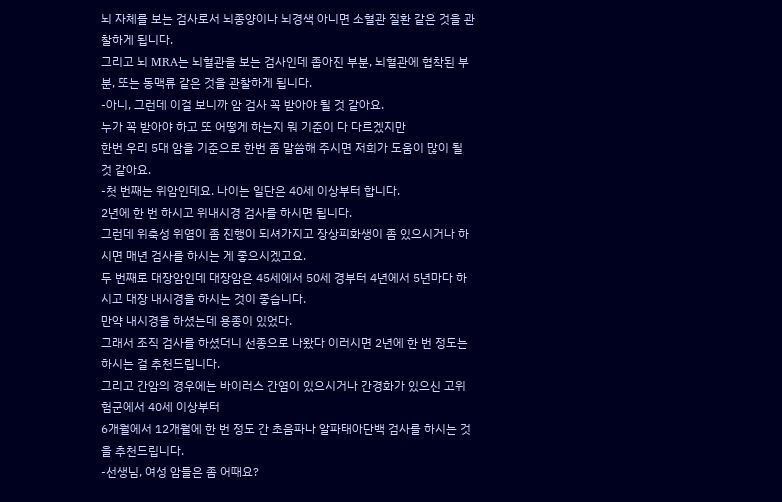뇌 자체를 보는 검사로서 뇌종양이나 뇌경색 아니면 소혈관 질환 같은 것을 관찰하게 됩니다.
그리고 뇌 MRA는 뇌혈관을 보는 검사인데 좁아진 부분, 뇌혈관에 협착된 부분, 또는 동맥류 같은 것을 관찰하게 됩니다.
-아니, 그런데 이걸 보니까 암 검사 꼭 받아야 될 것 같아요.
누가 꼭 받아야 하고 또 어떻게 하는지 뭐 기준이 다 다르겠지만
한번 우리 5대 암을 기준으로 한번 좀 말씀해 주시면 저희가 도움이 많이 될 것 같아요.
-첫 번째는 위암인데요. 나이는 일단은 40세 이상부터 합니다.
2년에 한 번 하시고 위내시경 검사를 하시면 됩니다.
그런데 위축성 위염이 좀 진행이 되셔가지고 장상피화생이 좀 있으시거나 하시면 매년 검사를 하시는 게 좋으시겠고요.
두 번째로 대장암인데 대장암은 45세에서 50세 경부터 4년에서 5년마다 하시고 대장 내시경을 하시는 것이 좋습니다.
만약 내시경을 하셨는데 용종이 있었다.
그래서 조직 검사를 하셨더니 선종으로 나왔다 이러시면 2년에 한 번 정도는 하시는 걸 추천드립니다.
그리고 간암의 경우에는 바이러스 간염이 있으시거나 간경화가 있으신 고위험군에서 40세 이상부터
6개월에서 12개월에 한 번 정도 간 초음파나 알파태아단백 검사를 하시는 것을 추천드립니다.
-선생님, 여성 암들은 좀 어때요?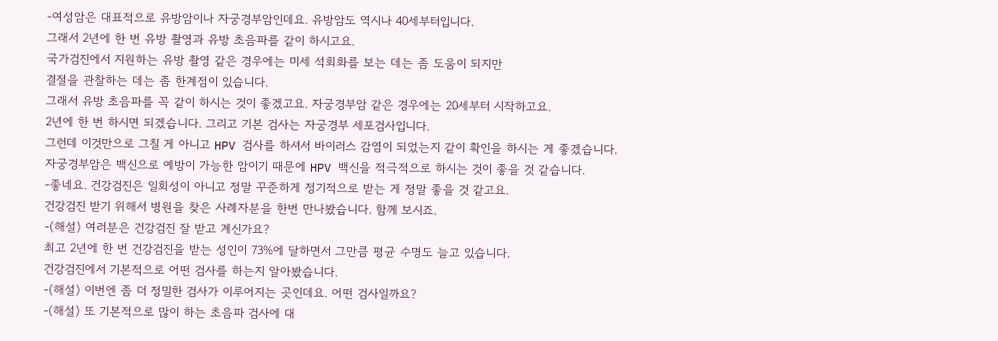-여성암은 대표적으로 유방암이나 자궁경부암인데요. 유방암도 역시나 40세부터입니다.
그래서 2년에 한 번 유방 촬영과 유방 초음파를 같이 하시고요.
국가검진에서 지원하는 유방 촬영 같은 경우에는 미세 석회화를 보는 데는 좀 도움이 되지만
결절을 관찰하는 데는 좀 한계점이 있습니다.
그래서 유방 초음파를 꼭 같이 하시는 것이 좋겠고요. 자궁경부암 같은 경우에는 20세부터 시작하고요.
2년에 한 번 하시면 되겠습니다. 그리고 기본 검사는 자궁경부 세포검사입니다.
그런데 이것만으로 그칠 게 아니고 HPV 검사를 하셔서 바이러스 감염이 되었는지 같이 확인을 하시는 게 좋겠습니다.
자궁경부암은 백신으로 예방이 가능한 암이기 때문에 HPV 백신을 적극적으로 하시는 것이 좋을 것 같습니다.
-좋네요. 건강검진은 일회성이 아니고 정말 꾸준하게 정기적으로 받는 게 정말 좋을 것 같고요.
건강검진 받기 위해서 병원을 찾은 사례자분을 한번 만나봤습니다. 함께 보시죠.
-(해설) 여러분은 건강검진 잘 받고 계신가요?
최고 2년에 한 번 건강검진을 받는 성인이 73%에 달하면서 그만큼 평균 수명도 늘고 있습니다.
건강검진에서 기본적으로 어떤 검사를 하는지 알아봤습니다.
-(해설) 이번엔 좀 더 정밀한 검사가 이루어지는 곳인데요. 어떤 검사일까요?
-(해설) 또 기본적으로 많이 하는 초음파 검사에 대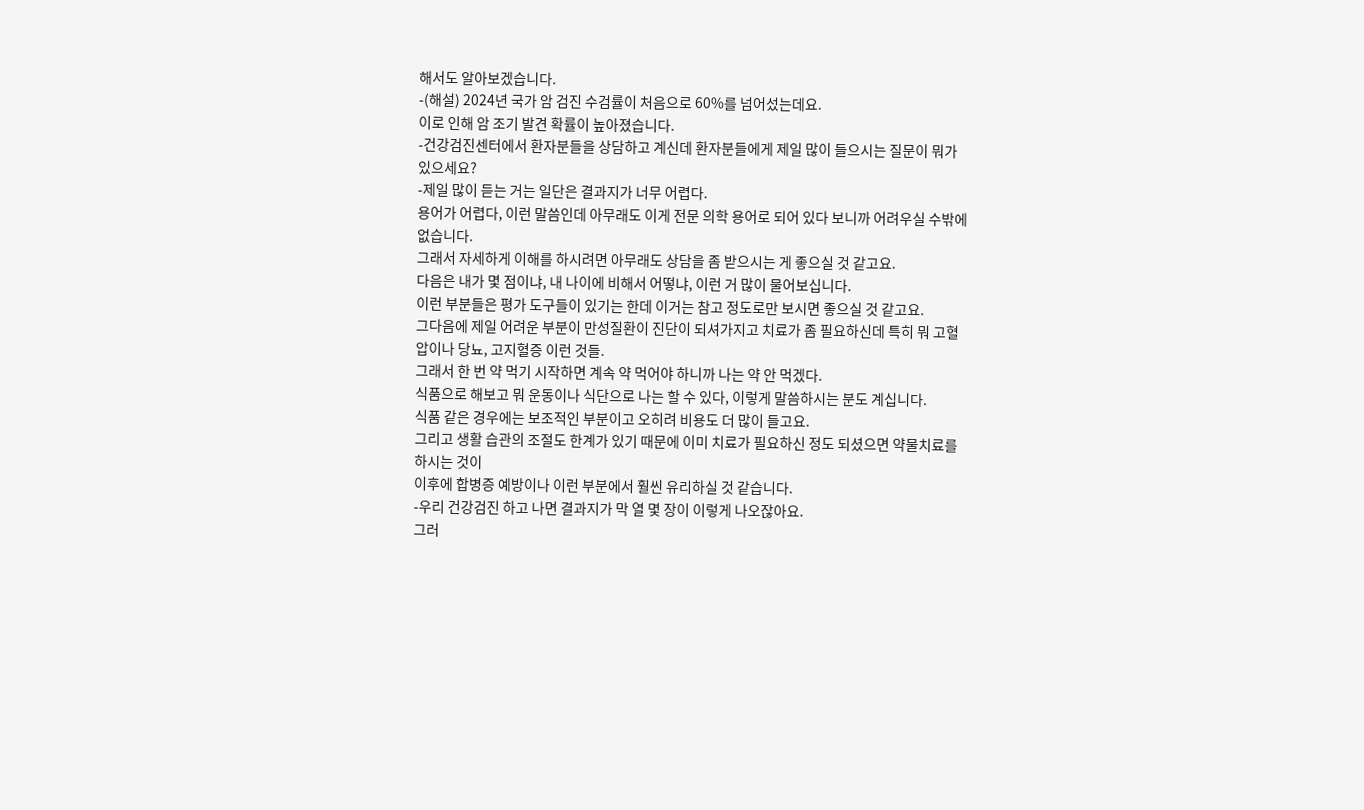해서도 알아보겠습니다.
-(해설) 2024년 국가 암 검진 수검률이 처음으로 60%를 넘어섰는데요.
이로 인해 암 조기 발견 확률이 높아졌습니다.
-건강검진센터에서 환자분들을 상담하고 계신데 환자분들에게 제일 많이 들으시는 질문이 뭐가 있으세요?
-제일 많이 듣는 거는 일단은 결과지가 너무 어렵다.
용어가 어렵다, 이런 말씀인데 아무래도 이게 전문 의학 용어로 되어 있다 보니까 어려우실 수밖에 없습니다.
그래서 자세하게 이해를 하시려면 아무래도 상담을 좀 받으시는 게 좋으실 것 같고요.
다음은 내가 몇 점이냐, 내 나이에 비해서 어떻냐, 이런 거 많이 물어보십니다.
이런 부분들은 평가 도구들이 있기는 한데 이거는 참고 정도로만 보시면 좋으실 것 같고요.
그다음에 제일 어려운 부분이 만성질환이 진단이 되셔가지고 치료가 좀 필요하신데 특히 뭐 고혈압이나 당뇨, 고지혈증 이런 것들.
그래서 한 번 약 먹기 시작하면 계속 약 먹어야 하니까 나는 약 안 먹겠다.
식품으로 해보고 뭐 운동이나 식단으로 나는 할 수 있다, 이렇게 말씀하시는 분도 계십니다.
식품 같은 경우에는 보조적인 부분이고 오히려 비용도 더 많이 들고요.
그리고 생활 습관의 조절도 한계가 있기 때문에 이미 치료가 필요하신 정도 되셨으면 약물치료를 하시는 것이
이후에 합병증 예방이나 이런 부분에서 훨씬 유리하실 것 같습니다.
-우리 건강검진 하고 나면 결과지가 막 열 몇 장이 이렇게 나오잖아요.
그러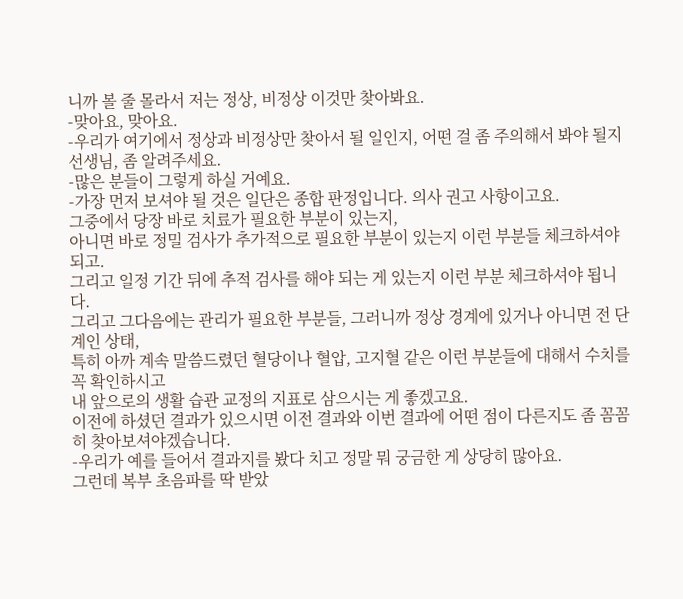니까 볼 줄 몰라서 저는 정상, 비정상 이것만 찾아봐요.
-맞아요, 맞아요.
-우리가 여기에서 정상과 비정상만 찾아서 될 일인지, 어떤 걸 좀 주의해서 봐야 될지 선생님, 좀 알려주세요.
-많은 분들이 그렇게 하실 거예요.
-가장 먼저 보셔야 될 것은 일단은 종합 판정입니다. 의사 권고 사항이고요.
그중에서 당장 바로 치료가 필요한 부분이 있는지,
아니면 바로 정밀 검사가 추가적으로 필요한 부분이 있는지 이런 부분들 체크하셔야 되고.
그리고 일정 기간 뒤에 추적 검사를 해야 되는 게 있는지 이런 부분 체크하셔야 됩니다.
그리고 그다음에는 관리가 필요한 부분들, 그러니까 정상 경계에 있거나 아니면 전 단계인 상태,
특히 아까 계속 말씀드렸던 혈당이나 혈압, 고지혈 같은 이런 부분들에 대해서 수치를 꼭 확인하시고
내 앞으로의 생활 습관 교정의 지표로 삼으시는 게 좋겠고요.
이전에 하셨던 결과가 있으시면 이전 결과와 이번 결과에 어떤 점이 다른지도 좀 꼼꼼히 찾아보셔야겠습니다.
-우리가 예를 들어서 결과지를 봤다 치고 정말 뭐 궁금한 게 상당히 많아요.
그런데 복부 초음파를 딱 받았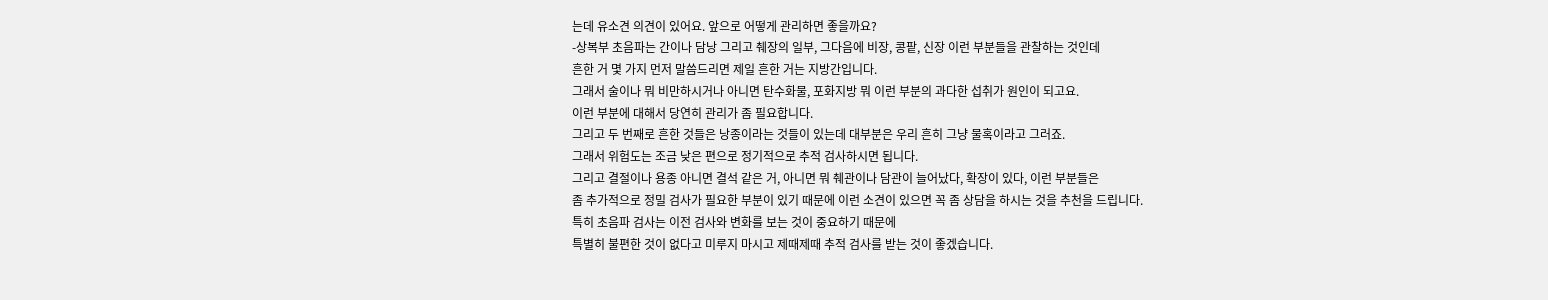는데 유소견 의견이 있어요. 앞으로 어떻게 관리하면 좋을까요?
-상복부 초음파는 간이나 담낭 그리고 췌장의 일부, 그다음에 비장, 콩팥, 신장 이런 부분들을 관찰하는 것인데
흔한 거 몇 가지 먼저 말씀드리면 제일 흔한 거는 지방간입니다.
그래서 술이나 뭐 비만하시거나 아니면 탄수화물, 포화지방 뭐 이런 부분의 과다한 섭취가 원인이 되고요.
이런 부분에 대해서 당연히 관리가 좀 필요합니다.
그리고 두 번째로 흔한 것들은 낭종이라는 것들이 있는데 대부분은 우리 흔히 그냥 물혹이라고 그러죠.
그래서 위험도는 조금 낮은 편으로 정기적으로 추적 검사하시면 됩니다.
그리고 결절이나 용종 아니면 결석 같은 거, 아니면 뭐 췌관이나 담관이 늘어났다, 확장이 있다, 이런 부분들은
좀 추가적으로 정밀 검사가 필요한 부분이 있기 때문에 이런 소견이 있으면 꼭 좀 상담을 하시는 것을 추천을 드립니다.
특히 초음파 검사는 이전 검사와 변화를 보는 것이 중요하기 때문에
특별히 불편한 것이 없다고 미루지 마시고 제때제때 추적 검사를 받는 것이 좋겠습니다.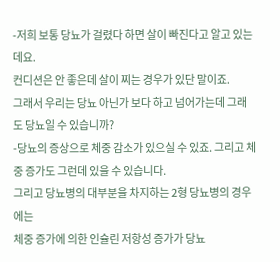-저희 보통 당뇨가 걸렸다 하면 살이 빠진다고 알고 있는데요.
컨디션은 안 좋은데 살이 찌는 경우가 있단 말이죠.
그래서 우리는 당뇨 아닌가 보다 하고 넘어가는데 그래도 당뇨일 수 있습니까?
-당뇨의 증상으로 체중 감소가 있으실 수 있죠. 그리고 체중 증가도 그런데 있을 수 있습니다.
그리고 당뇨병의 대부분을 차지하는 2형 당뇨병의 경우에는
체중 증가에 의한 인슐린 저항성 증가가 당뇨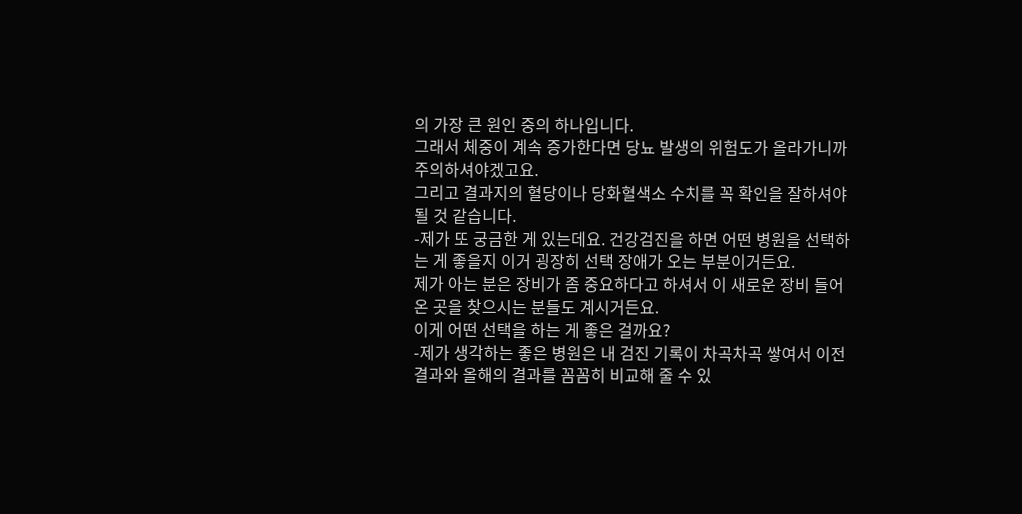의 가장 큰 원인 중의 하나입니다.
그래서 체중이 계속 증가한다면 당뇨 발생의 위험도가 올라가니까 주의하셔야겠고요.
그리고 결과지의 혈당이나 당화혈색소 수치를 꼭 확인을 잘하셔야 될 것 같습니다.
-제가 또 궁금한 게 있는데요. 건강검진을 하면 어떤 병원을 선택하는 게 좋을지 이거 굉장히 선택 장애가 오는 부분이거든요.
제가 아는 분은 장비가 좀 중요하다고 하셔서 이 새로운 장비 들어온 곳을 찾으시는 분들도 계시거든요.
이게 어떤 선택을 하는 게 좋은 걸까요?
-제가 생각하는 좋은 병원은 내 검진 기록이 차곡차곡 쌓여서 이전 결과와 올해의 결과를 꼼꼼히 비교해 줄 수 있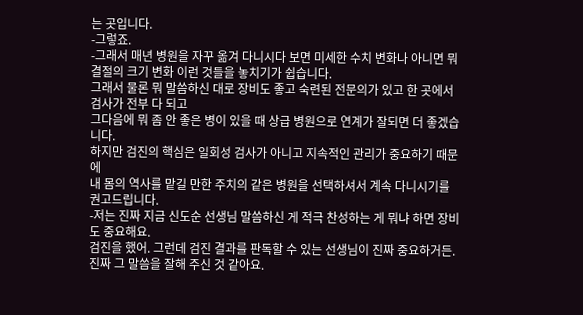는 곳입니다.
-그렇죠.
-그래서 매년 병원을 자꾸 옮겨 다니시다 보면 미세한 수치 변화나 아니면 뭐 결절의 크기 변화 이런 것들을 놓치기가 쉽습니다.
그래서 물론 뭐 말씀하신 대로 장비도 좋고 숙련된 전문의가 있고 한 곳에서 검사가 전부 다 되고
그다음에 뭐 좀 안 좋은 병이 있을 때 상급 병원으로 연계가 잘되면 더 좋겠습니다.
하지만 검진의 핵심은 일회성 검사가 아니고 지속적인 관리가 중요하기 때문에
내 몸의 역사를 맡길 만한 주치의 같은 병원을 선택하셔서 계속 다니시기를 권고드립니다.
-저는 진짜 지금 신도순 선생님 말씀하신 게 적극 찬성하는 게 뭐냐 하면 장비도 중요해요.
검진을 했어. 그런데 검진 결과를 판독할 수 있는 선생님이 진짜 중요하거든. 진짜 그 말씀을 잘해 주신 것 같아요.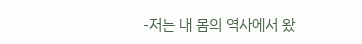-저는 내 몸의 역사에서 왔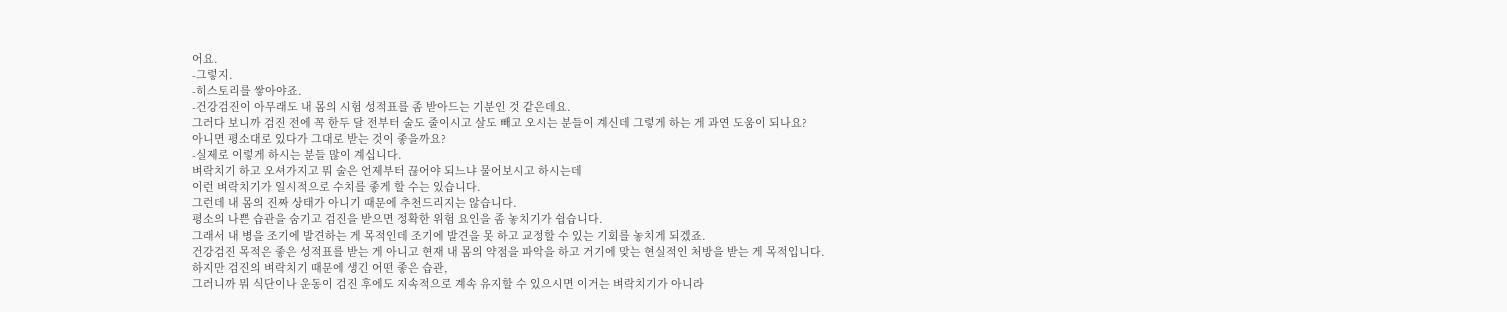어요.
-그렇지.
-히스토리를 쌓아야죠.
-건강검진이 아무래도 내 몸의 시험 성적표를 좀 받아드는 기분인 것 같은데요.
그러다 보니까 검진 전에 꼭 한두 달 전부터 술도 줄이시고 살도 빼고 오시는 분들이 계신데 그렇게 하는 게 과연 도움이 되나요?
아니면 평소대로 있다가 그대로 받는 것이 좋을까요?
-실제로 이렇게 하시는 분들 많이 계십니다.
벼락치기 하고 오셔가지고 뭐 술은 언제부터 끊어야 되느냐 물어보시고 하시는데
이런 벼락치기가 일시적으로 수치를 좋게 할 수는 있습니다.
그런데 내 몸의 진짜 상태가 아니기 때문에 추천드리지는 않습니다.
평소의 나쁜 습관을 숨기고 검진을 받으면 정확한 위험 요인을 좀 놓치기가 쉽습니다.
그래서 내 병을 조기에 발견하는 게 목적인데 조기에 발견을 못 하고 교정할 수 있는 기회를 놓치게 되겠죠.
건강검진 목적은 좋은 성적표를 받는 게 아니고 현재 내 몸의 약점을 파악을 하고 거기에 맞는 현실적인 처방을 받는 게 목적입니다.
하지만 검진의 벼락치기 때문에 생긴 어떤 좋은 습관,
그러니까 뭐 식단이나 운동이 검진 후에도 지속적으로 계속 유지할 수 있으시면 이거는 벼락치기가 아니라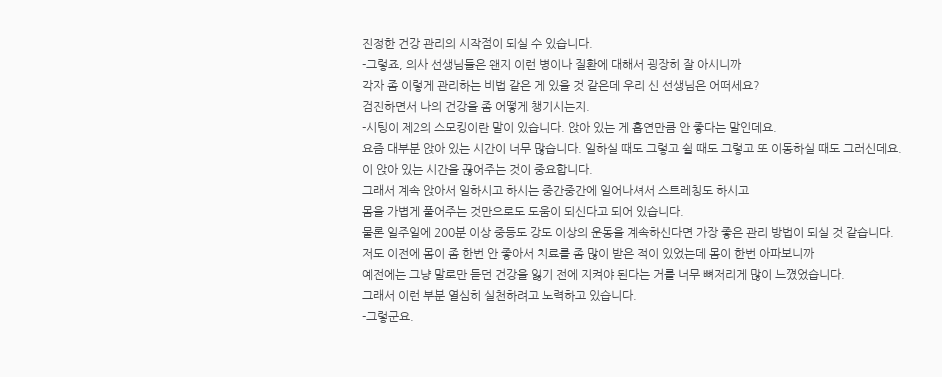진정한 건강 관리의 시작점이 되실 수 있습니다.
-그렇죠, 의사 선생님들은 왠지 이런 병이나 질환에 대해서 굉장히 잘 아시니까
각자 좀 이렇게 관리하는 비법 같은 게 있을 것 같은데 우리 신 선생님은 어떠세요?
검진하면서 나의 건강을 좀 어떻게 챙기시는지.
-시팅이 제2의 스모킹이란 말이 있습니다. 앉아 있는 게 흡연만큼 안 좋다는 말인데요.
요즘 대부분 앉아 있는 시간이 너무 많습니다. 일하실 때도 그렇고 쉴 때도 그렇고 또 이동하실 때도 그러신데요.
이 앉아 있는 시간을 끊어주는 것이 중요합니다.
그래서 계속 앉아서 일하시고 하시는 중간중간에 일어나셔서 스트레칭도 하시고
몸을 가볍게 풀어주는 것만으로도 도움이 되신다고 되어 있습니다.
물론 일주일에 200분 이상 중등도 강도 이상의 운동을 계속하신다면 가장 좋은 관리 방법이 되실 것 같습니다.
저도 이전에 몸이 좀 한번 안 좋아서 치료를 좀 많이 받은 적이 있었는데 몸이 한번 아파보니까
예전에는 그냥 말로만 듣던 건강을 잃기 전에 지켜야 된다는 거를 너무 뼈저리게 많이 느꼈었습니다.
그래서 이런 부분 열심히 실천하려고 노력하고 있습니다.
-그렇군요.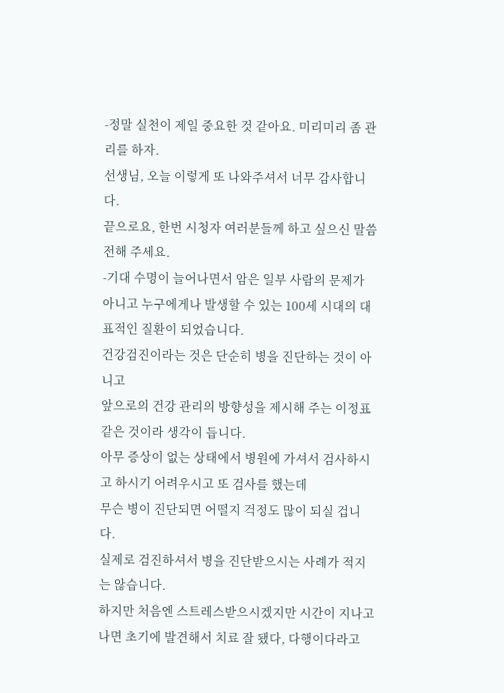-정말 실천이 제일 중요한 것 같아요. 미리미리 좀 관리를 하자.
선생님, 오늘 이렇게 또 나와주셔서 너무 감사합니다.
끝으로요, 한번 시청자 여러분들께 하고 싶으신 말씀 전해 주세요.
-기대 수명이 늘어나면서 암은 일부 사람의 문제가 아니고 누구에게나 발생할 수 있는 100세 시대의 대표적인 질환이 되었습니다.
건강검진이라는 것은 단순히 병을 진단하는 것이 아니고
앞으로의 건강 관리의 방향성을 제시해 주는 이정표 같은 것이라 생각이 듭니다.
아무 증상이 없는 상태에서 병원에 가셔서 검사하시고 하시기 어려우시고 또 검사를 했는데
무슨 병이 진단되면 어떨지 걱정도 많이 되실 겁니다.
실제로 검진하셔서 병을 진단받으시는 사례가 적지는 않습니다.
하지만 처음엔 스트레스받으시겠지만 시간이 지나고 나면 초기에 발견해서 치료 잘 됐다, 다행이다라고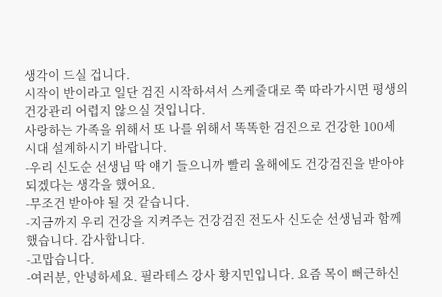생각이 드실 겁니다.
시작이 반이라고 일단 검진 시작하셔서 스케줄대로 쭉 따라가시면 평생의 건강관리 어렵지 않으실 것입니다.
사랑하는 가족을 위해서 또 나를 위해서 똑똑한 검진으로 건강한 100세 시대 설계하시기 바랍니다.
-우리 신도순 선생님 딱 얘기 들으니까 빨리 올해에도 건강검진을 받아야 되겠다는 생각을 했어요.
-무조건 받아야 될 것 같습니다.
-지금까지 우리 건강을 지켜주는 건강검진 전도사 신도순 선생님과 함께했습니다. 감사합니다.
-고맙습니다.
-여러분, 안녕하세요. 필라테스 강사 황지민입니다. 요즘 목이 뻐근하신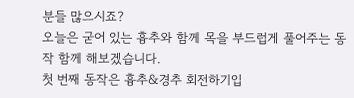분들 많으시죠?
오늘은 굳어 있는 흉추와 함께 목을 부드럽게 풀어주는 동작 함께 해보겠습니다.
첫 번째 동작은 흉추&경추 회전하기입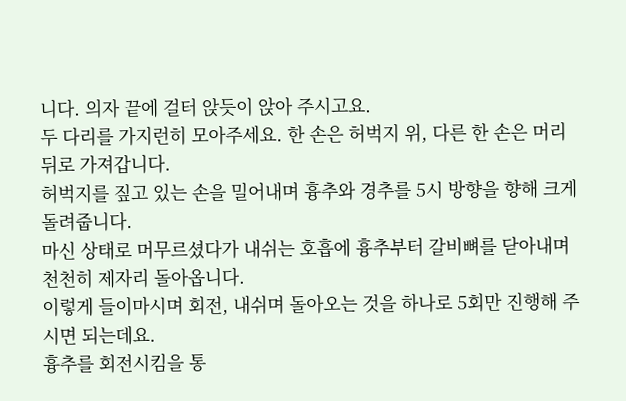니다. 의자 끝에 걸터 앉듯이 앉아 주시고요.
두 다리를 가지런히 모아주세요. 한 손은 허벅지 위, 다른 한 손은 머리 뒤로 가져갑니다.
허벅지를 짚고 있는 손을 밀어내며 흉추와 경추를 5시 방향을 향해 크게 돌려줍니다.
마신 상태로 머무르셨다가 내쉬는 호흡에 흉추부터 갈비뼈를 닫아내며 천천히 제자리 돌아옵니다.
이렇게 들이마시며 회전, 내쉬며 돌아오는 것을 하나로 5회만 진행해 주시면 되는데요.
흉추를 회전시킴을 통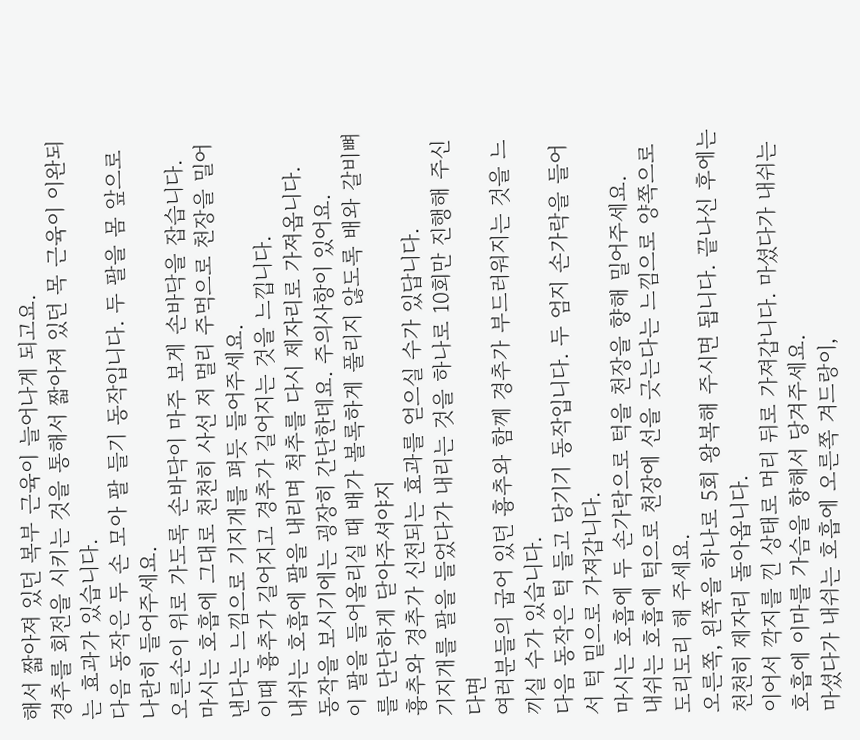해서 짧아져 있던 복부 근육이 늘어나게 되고요.
경추를 회전을 시키는 것을 통해서 짧아져 있던 목 근육이 이완되는 효과가 있습니다.
다음 동작은 두 손 모아 팔 들기 동작입니다. 두 팔을 몸 앞으로 나란히 들어주세요.
오른손이 위로 가도록 손바닥이 마주 보게 손바닥을 잡습니다.
마시는 호흡에 그대로 천천히 사선 저 멀리 주먹으로 천장을 밀어낸다는 느낌으로 기지개를 펴듯 들어주세요.
이때 흉추가 길어지고 경추가 길어지는 것을 느낍니다.
내쉬는 호흡에 팔을 내리며 척추를 다시 제자리로 가져옵니다.
동작을 보시기에는 굉장히 간단한데요. 주의사항이 있어요.
이 팔을 들어올리실 때 배가 볼록하게 풀리지 않도록 배와 갈비뼈를 단단하게 닫아주셔야지
흉추와 경추가 신전되는 효과를 얻으실 수가 있답니다.
기지개를 팔을 들었다가 내리는 것을 하나로 10회만 진행해 주신다면
여러분들의 굽어 있던 흉추와 함께 경추가 부드러워지는 것을 느끼실 수가 있습니다.
다음 동작은 턱 들고 당기기 동작입니다. 두 엄지 손가락을 들어서 턱 밑으로 가져갑니다.
마시는 호흡에 두 손가락으로 턱을 천장을 향해 밀어주세요.
내쉬는 호흡에 턱으로 천장에 선을 긋는다는 느낌으로 양쪽으로 도리도리 해 주세요.
오른쪽, 왼쪽을 하나로 5회 왕복해 주시면 됩니다. 끝나신 후에는 천천히 제자리 돌아옵니다.
이어서 깍지를 낀 상태로 머리 뒤로 가져갑니다. 마셨다가 내쉬는 호흡에 이마를 가슴을 향해서 당겨주세요.
마셨다가 내쉬는 호흡에 오른쪽 겨드랑이,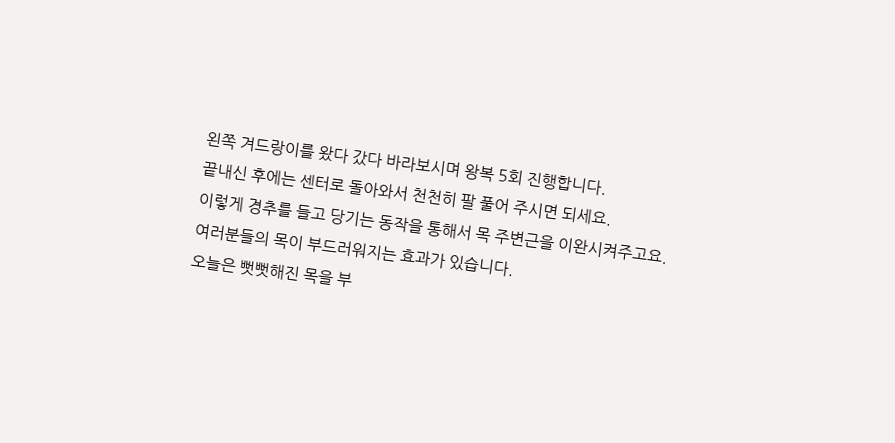왼쪽 겨드랑이를 왔다 갔다 바라보시며 왕복 5회 진행합니다.
끝내신 후에는 센터로 돌아와서 천천히 팔 풀어 주시면 되세요.
이렇게 경추를 들고 당기는 동작을 통해서 목 주변근을 이완시켜주고요.
여러분들의 목이 부드러워지는 효과가 있습니다.
오늘은 뻣뻣해진 목을 부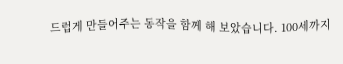드럽게 만들어주는 동작을 함께 해 보았습니다. 100세까지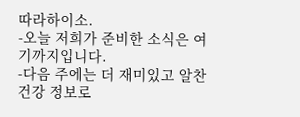따라하이소.
-오늘 저희가 준비한 소식은 여기까지입니다.
-다음 주에는 더 재미있고 알찬 건강 정보로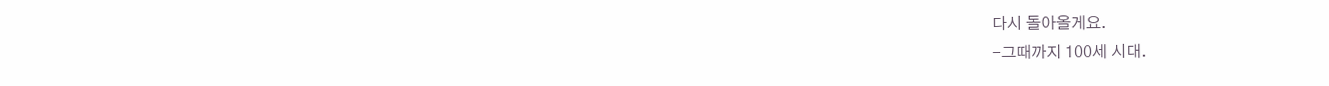다시 돌아올게요.
-그때까지 100세 시대.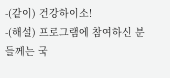-(같이) 건강하이소!
-(해설) 프로그램에 참여하신 분들께는 국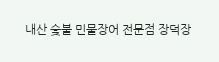내산 숯불 민물장어 전문점 장덕장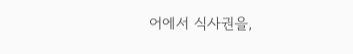어에서 식사권을,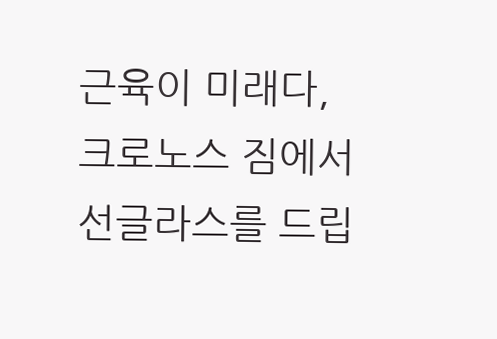근육이 미래다, 크로노스 짐에서 선글라스를 드립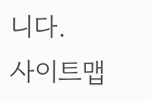니다.
사이트맵